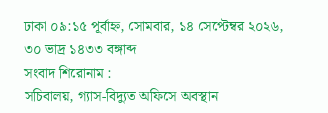ঢাকা ০৯:১৫ পূর্বাহ্ন, সোমবার, ১৪ সেপ্টেম্বর ২০২৬, ৩০ ভাদ্র ১৪৩৩ বঙ্গাব্দ
সংবাদ শিরোনাম :
সচিবালয়, গ্যাস-বিদ্যুত অফিসে অবস্থান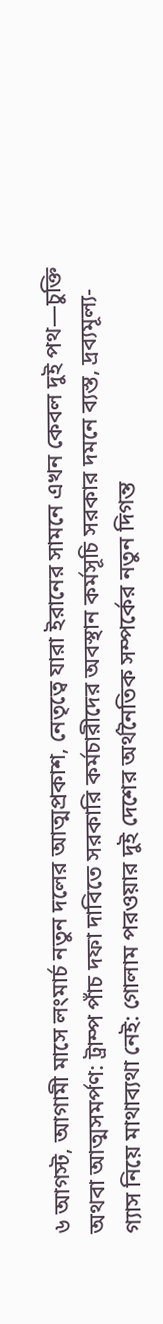৬ আগস্ট, আগামী মাসে লংমার্চ নতুন দলের আত্মপ্রকাশ, নেতৃত্বে যারা ইরানের সামনে এখন কেবল দুই পথ—চুক্তি অথবা আত্মসমর্পণ: ট্রাম্প পাঁচ দফা দাবিতে সরকারি কর্মচারীদের অবস্থান কর্মসূচি সরকার দমনে ব্যস্ত, দ্রব্যমূল্য-গ্যাস নিয়ে মাথাব্যথা নেই: গোলাম পরওয়ার দুই দেশের অর্থনৈতিক সম্পর্কের নতুন দিগন্ত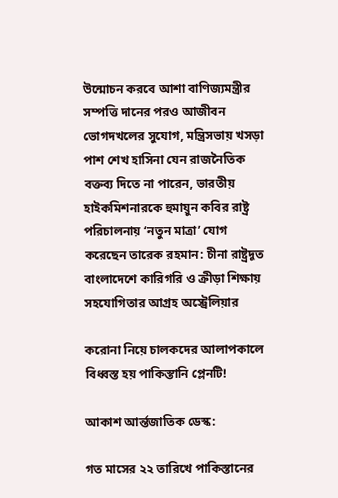উন্মোচন করবে আশা বাণিজ্যমন্ত্রীর সম্পত্তি দানের পরও আজীবন ভোগদখলের সুযোগ, মন্ত্রিসভায় খসড়া পাশ শেখ হাসিনা যেন রাজনৈতিক বক্তব্য দিতে না পারেন, ভারতীয় হাইকমিশনারকে হুমায়ুন কবির রাষ্ট্র পরিচালনায় ‘নতুন মাত্রা’ যোগ করেছেন তারেক রহমান: চীনা রাষ্ট্রদূত বাংলাদেশে কারিগরি ও ক্রীড়া শিক্ষায় সহযোগিতার আগ্রহ অস্ট্রেলিয়ার

করোনা নিয়ে চালকদের আলাপকালে বিধ্বস্ত হয় পাকিস্তানি প্লেনটি!

আকাশ আর্ন্তজাতিক ডেস্ক:

গত মাসের ২২ তারিখে পাকিস্তানের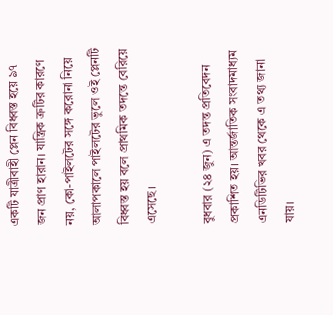একটি যাত্রীবাহী প্লেন বিধ্বস্ত হয়ে ৯৭ জন প্রাণ হারান। যান্ত্রিক ত্রুটির কারণে নয়, কো-পাইলটের সঙ্গে করোনা নিয়ে আলাপকালে পাইলটের ভুলে ওই প্লেনটি বিধ্বস্ত হয় বলে প্রাথমিক তদন্তে বেরিয়ে এসেছে।

বুধবার (২৪ জুন) এ তদন্ত প্রতিবেদন প্রকাশিত হয়। আন্তর্জাতিক সংবাদমাধ্যম এনডিটিভির খবর থেকে এ তথ্য জানা যায়।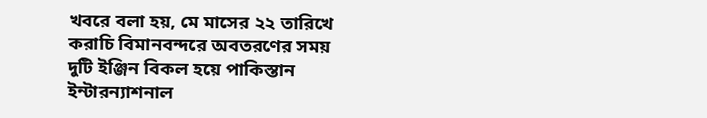খবরে বলা হয়, মে মাসের ২২ তারিখে করাচি বিমানবন্দরে অবতরণের সময় দুটি ইঞ্জিন বিকল হয়ে পাকিস্তান ইন্টারন্যাশনাল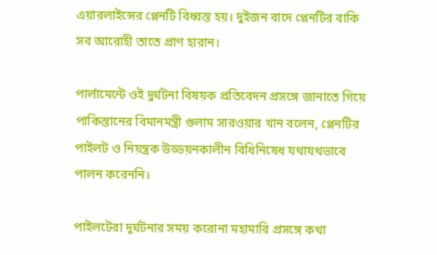এয়ারলাইন্সের প্লেনটি বিধ্বস্ত হয়। দুইজন বাদে প্লেনটির বাকি সব আরোহী তাতে প্রাণ হারান।

পার্লামেন্টে ওই দুর্ঘটনা বিষয়ক প্রতিবেদন প্রসঙ্গে জানাতে গিয়ে পাকিস্তানের বিমানমন্ত্রী গুলাম সারওয়ার খান বলেন, প্লেনটির পাইলট ও নিয়ন্ত্রক উড্ডয়নকালীন বিধিনিষেধ যথাযথভাবে পালন করেননি।

পাইলটেরা দুর্ঘটনার সময় করোনা মহামারি প্রসঙ্গে কথা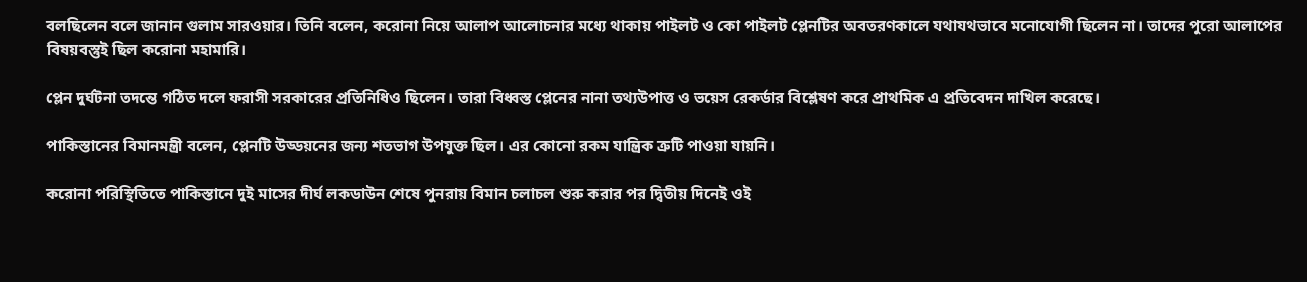বলছিলেন বলে জানান গুলাম সারওয়ার। তিনি বলেন, করোনা নিয়ে আলাপ আলোচনার মধ্যে থাকায় পাইলট ও কো পাইলট প্লেনটির অবতরণকালে যথাযথভাবে মনোযোগী ছিলেন না। তাদের পুরো আলাপের বিষয়বস্তুই ছিল করোনা মহামারি।

প্লেন দুর্ঘটনা তদন্তে গঠিত দলে ফরাসী সরকারের প্রতিনিধিও ছিলেন। তারা বিধ্বস্ত প্লেনের নানা তথ্যউপাত্ত ও ভয়েস রেকর্ডার বিশ্লেষণ করে প্রাথমিক এ প্রতিবেদন দাখিল করেছে।

পাকিস্তানের বিমানমন্ত্রী বলেন, প্লেনটি উড্ডয়নের জন্য শতভাগ উপযুক্ত ছিল। এর কোনো রকম যান্ত্রিক ত্রুটি পাওয়া যায়নি।

করোনা পরিস্থিতিতে পাকিস্তানে দুই মাসের দীর্ঘ লকডাউন শেষে পুনরায় বিমান চলাচল শুরু করার পর দ্বিতীয় দিনেই ওই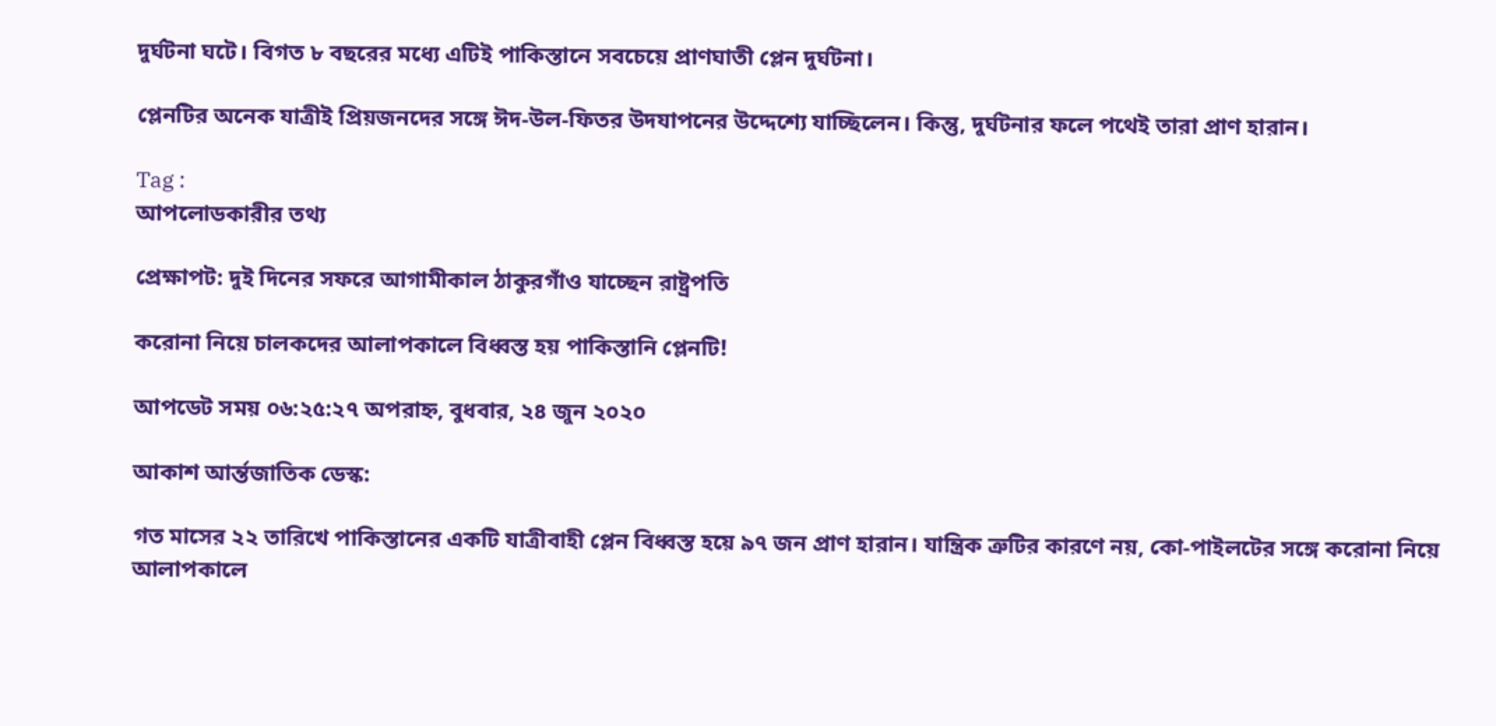দুর্ঘটনা ঘটে। বিগত ৮ বছরের মধ্যে এটিই পাকিস্তানে সবচেয়ে প্রাণঘাতী প্লেন দুর্ঘটনা।

প্লেনটির অনেক যাত্রীই প্রিয়জনদের সঙ্গে ঈদ-উল-ফিতর উদযাপনের উদ্দেশ্যে যাচ্ছিলেন। কিন্তু, দুর্ঘটনার ফলে পথেই তারা প্রাণ হারান।

Tag :
আপলোডকারীর তথ্য

প্রেক্ষাপট: দুই দিনের সফরে আগামীকাল ঠাকুরগাঁও যাচ্ছেন রাষ্ট্রপতি

করোনা নিয়ে চালকদের আলাপকালে বিধ্বস্ত হয় পাকিস্তানি প্লেনটি!

আপডেট সময় ০৬:২৫:২৭ অপরাহ্ন, বুধবার, ২৪ জুন ২০২০

আকাশ আর্ন্তজাতিক ডেস্ক:

গত মাসের ২২ তারিখে পাকিস্তানের একটি যাত্রীবাহী প্লেন বিধ্বস্ত হয়ে ৯৭ জন প্রাণ হারান। যান্ত্রিক ত্রুটির কারণে নয়, কো-পাইলটের সঙ্গে করোনা নিয়ে আলাপকালে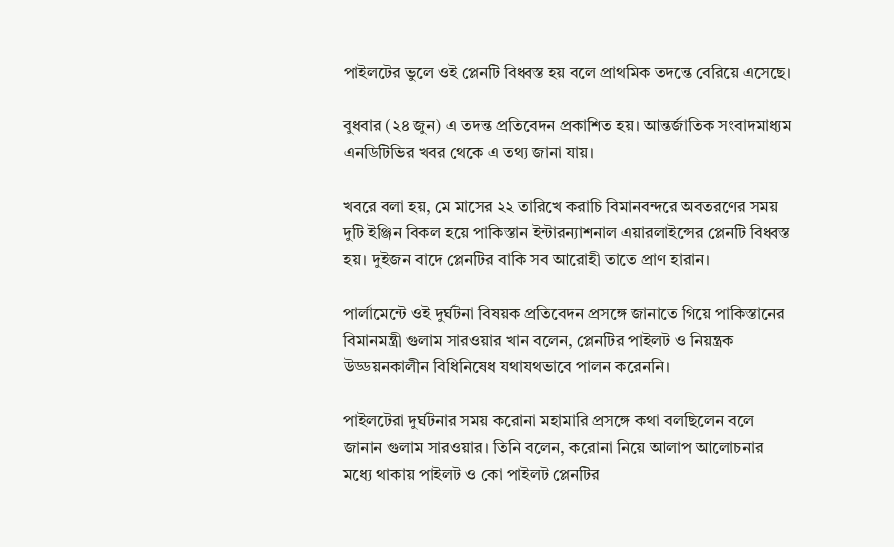পাইলটের ভুলে ওই প্লেনটি বিধ্বস্ত হয় বলে প্রাথমিক তদন্তে বেরিয়ে এসেছে।

বুধবার (২৪ জুন) এ তদন্ত প্রতিবেদন প্রকাশিত হয়। আন্তর্জাতিক সংবাদমাধ্যম এনডিটিভির খবর থেকে এ তথ্য জানা যায়।

খবরে বলা হয়, মে মাসের ২২ তারিখে করাচি বিমানবন্দরে অবতরণের সময় দুটি ইঞ্জিন বিকল হয়ে পাকিস্তান ইন্টারন্যাশনাল এয়ারলাইন্সের প্লেনটি বিধ্বস্ত হয়। দুইজন বাদে প্লেনটির বাকি সব আরোহী তাতে প্রাণ হারান।

পার্লামেন্টে ওই দুর্ঘটনা বিষয়ক প্রতিবেদন প্রসঙ্গে জানাতে গিয়ে পাকিস্তানের বিমানমন্ত্রী গুলাম সারওয়ার খান বলেন, প্লেনটির পাইলট ও নিয়ন্ত্রক উড্ডয়নকালীন বিধিনিষেধ যথাযথভাবে পালন করেননি।

পাইলটেরা দুর্ঘটনার সময় করোনা মহামারি প্রসঙ্গে কথা বলছিলেন বলে জানান গুলাম সারওয়ার। তিনি বলেন, করোনা নিয়ে আলাপ আলোচনার মধ্যে থাকায় পাইলট ও কো পাইলট প্লেনটির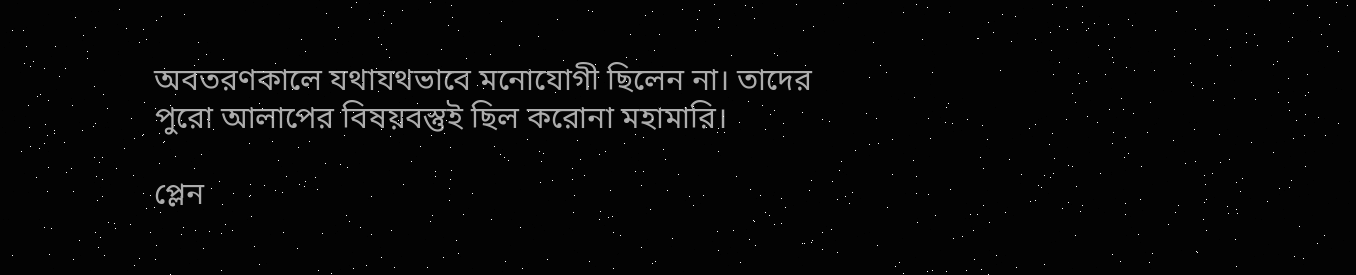অবতরণকালে যথাযথভাবে মনোযোগী ছিলেন না। তাদের পুরো আলাপের বিষয়বস্তুই ছিল করোনা মহামারি।

প্লেন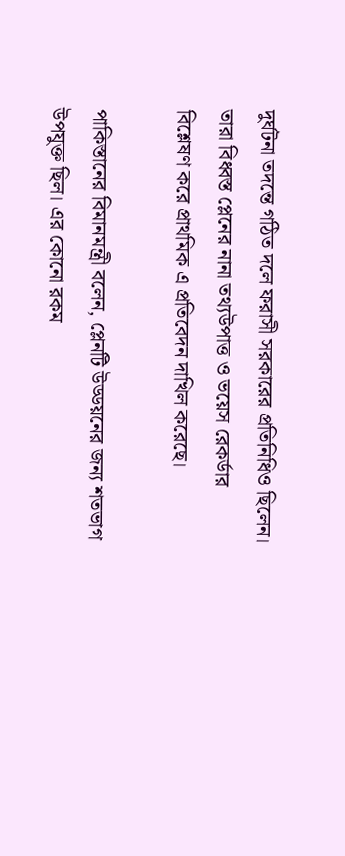দুর্ঘটনা তদন্তে গঠিত দলে ফরাসী সরকারের প্রতিনিধিও ছিলেন। তারা বিধ্বস্ত প্লেনের নানা তথ্যউপাত্ত ও ভয়েস রেকর্ডার বিশ্লেষণ করে প্রাথমিক এ প্রতিবেদন দাখিল করেছে।

পাকিস্তানের বিমানমন্ত্রী বলেন, প্লেনটি উড্ডয়নের জন্য শতভাগ উপযুক্ত ছিল। এর কোনো রকম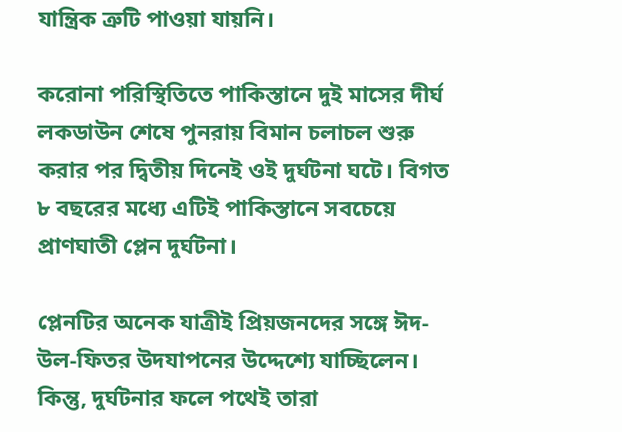যান্ত্রিক ত্রুটি পাওয়া যায়নি।

করোনা পরিস্থিতিতে পাকিস্তানে দুই মাসের দীর্ঘ লকডাউন শেষে পুনরায় বিমান চলাচল শুরু করার পর দ্বিতীয় দিনেই ওই দুর্ঘটনা ঘটে। বিগত ৮ বছরের মধ্যে এটিই পাকিস্তানে সবচেয়ে প্রাণঘাতী প্লেন দুর্ঘটনা।

প্লেনটির অনেক যাত্রীই প্রিয়জনদের সঙ্গে ঈদ-উল-ফিতর উদযাপনের উদ্দেশ্যে যাচ্ছিলেন। কিন্তু, দুর্ঘটনার ফলে পথেই তারা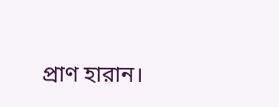প্রাণ হারান।